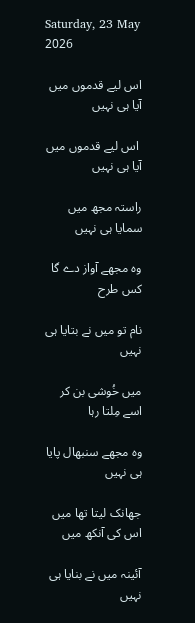Saturday, 23 May 2026

اس لیے قدموں میں آیا ہی نہیں

 اس لیے قدموں میں آیا ہی نہیں

راستہ مجھ میں سمایا ہی نہیں

وہ مجھے آواز دے گا کس طرح

نام تو میں نے بتایا ہی نہیں

میں خُوشی بن کر اسے مِلتا رہا

وہ مجھے سنبھال پایا ہی نہیں

جھانک لیتا تھا میں اس کی آنکھ میں

آئینہ میں نے بنایا ہی نہیں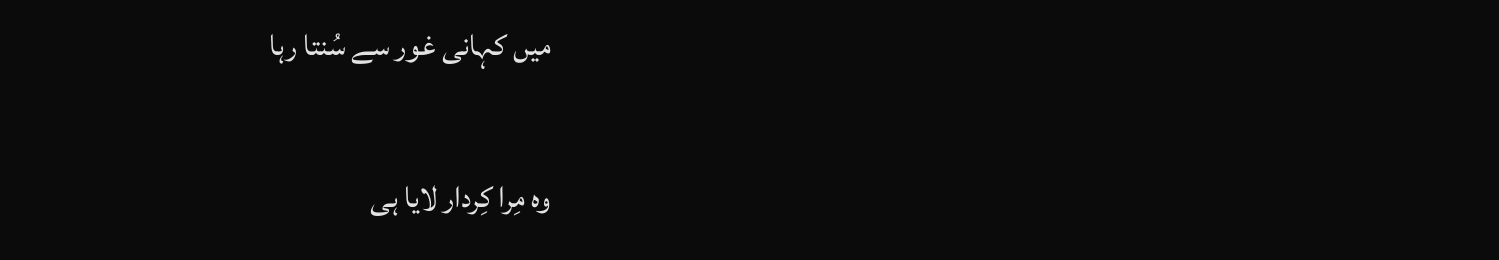میں کہانی غور سے سُنتا رہا

وہ مِرا کِردار لایا ہی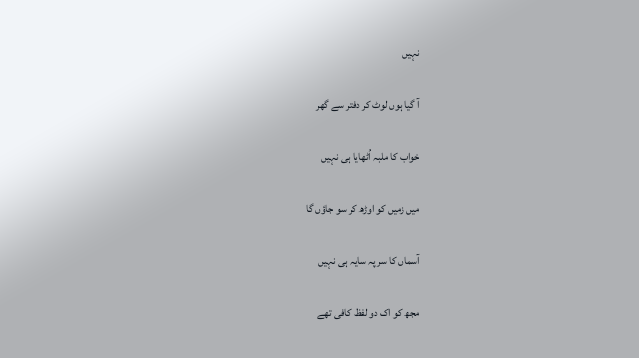نہیں

آ گیا ہوں لوٹ کر دفتر سے گھر

خواب کا ملبہ اُٹھایا ہی نہیں

میں زمیں کو اوڑھ کر سو جاؤں گا

آسماں کا سر پہ سایہ ہی نہیں

مجھ کو اک دو لفظ کافی تھے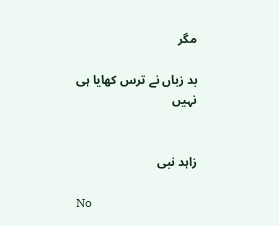مگر

بد زباں نے ترس کھایا ہی نہیں


زاہد نبی

No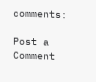comments:

Post a Comment